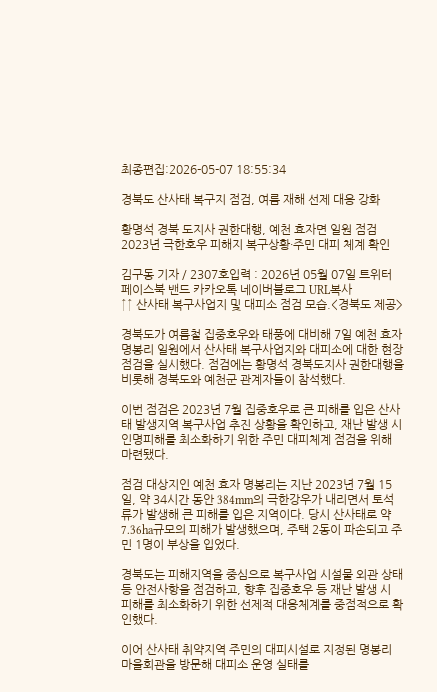최종편집:2026-05-07 18:55:34

경북도 산사태 복구지 점검, 여름 재해 선제 대응 강화

황명석 경북 도지사 권한대행, 예천 효자면 일원 점검
2023년 극한호우 피해지 복구상황·주민 대피 체계 확인

김구동 기자 / 2307호입력 : 2026년 05월 07일 트위터 페이스북 밴드 카카오톡 네이버블로그 URL복사
↑↑ 산사태 복구사업지 및 대피소 점검 모습.<경북도 제공>

경북도가 여름철 집중호우와 태풍에 대비해 7일 예천 효자 명봉리 일원에서 산사태 복구사업지와 대피소에 대한 현장점검을 실시했다. 점검에는 황명석 경북도지사 권한대행을 비롯해 경북도와 예천군 관계자들이 참석했다.

이번 점검은 2023년 7월 집중호우로 큰 피해를 입은 산사태 발생지역 복구사업 추진 상황을 확인하고, 재난 발생 시 인명피해를 최소화하기 위한 주민 대피체계 점검을 위해 마련됐다.

점검 대상지인 예천 효자 명봉리는 지난 2023년 7월 15일, 약 34시간 동안 384mm의 극한강우가 내리면서 토석류가 발생해 큰 피해를 입은 지역이다. 당시 산사태로 약 7.36ha규모의 피해가 발생했으며, 주택 2동이 파손되고 주민 1명이 부상을 입었다.

경북도는 피해지역을 중심으로 복구사업 시설물 외관 상태 등 안전사항을 점검하고, 향후 집중호우 등 재난 발생 시 피해를 최소화하기 위한 선제적 대응체계를 중점적으로 확인했다.

이어 산사태 취약지역 주민의 대피시설로 지정된 명봉리 마을회관을 방문해 대피소 운영 실태를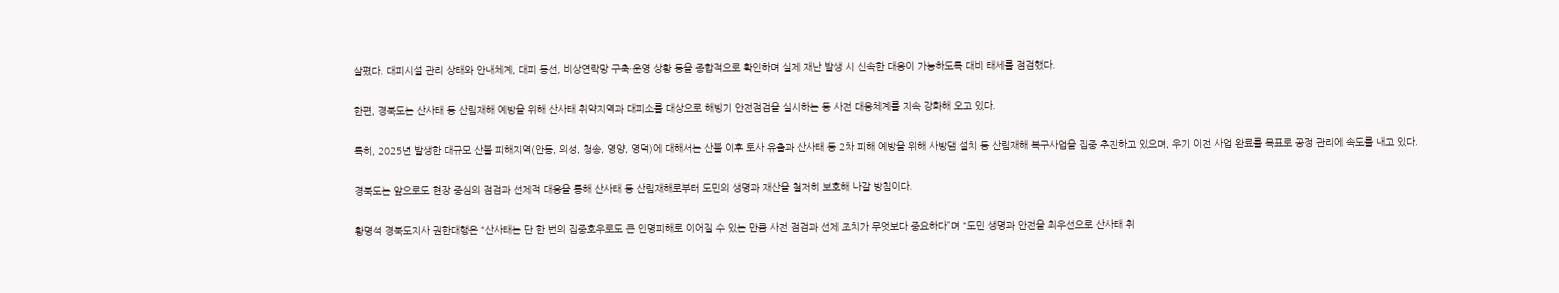살폈다. 대피시설 관리 상태와 안내체계, 대피 동선, 비상연락망 구축·운영 상황 등을 종합적으로 확인하며 실제 재난 발생 시 신속한 대응이 가능하도록 대비 태세를 점검했다.

한편, 경북도는 산사태 등 산림재해 예방을 위해 산사태 취약지역과 대피소를 대상으로 해빙기 안전점검을 실시하는 등 사전 대응체계를 지속 강화해 오고 있다.

특히, 2025년 발생한 대규모 산불 피해지역(안동, 의성, 청송, 영양, 영덕)에 대해서는 산불 이후 토사 유출과 산사태 등 2차 피해 예방을 위해 사방댐 설치 등 산림재해 복구사업을 집중 추진하고 있으며, 우기 이전 사업 완료를 목표로 공정 관리에 속도를 내고 있다.

경북도는 앞으로도 현장 중심의 점검과 선제적 대응을 통해 산사태 등 산림재해로부터 도민의 생명과 재산을 철저히 보호해 나갈 방침이다.

황명석 경북도지사 권한대행은 “산사태는 단 한 번의 집중호우로도 큰 인명피해로 이어질 수 있는 만큼 사전 점검과 선제 조치가 무엇보다 중요하다”며 “도민 생명과 안전을 최우선으로 산사태 취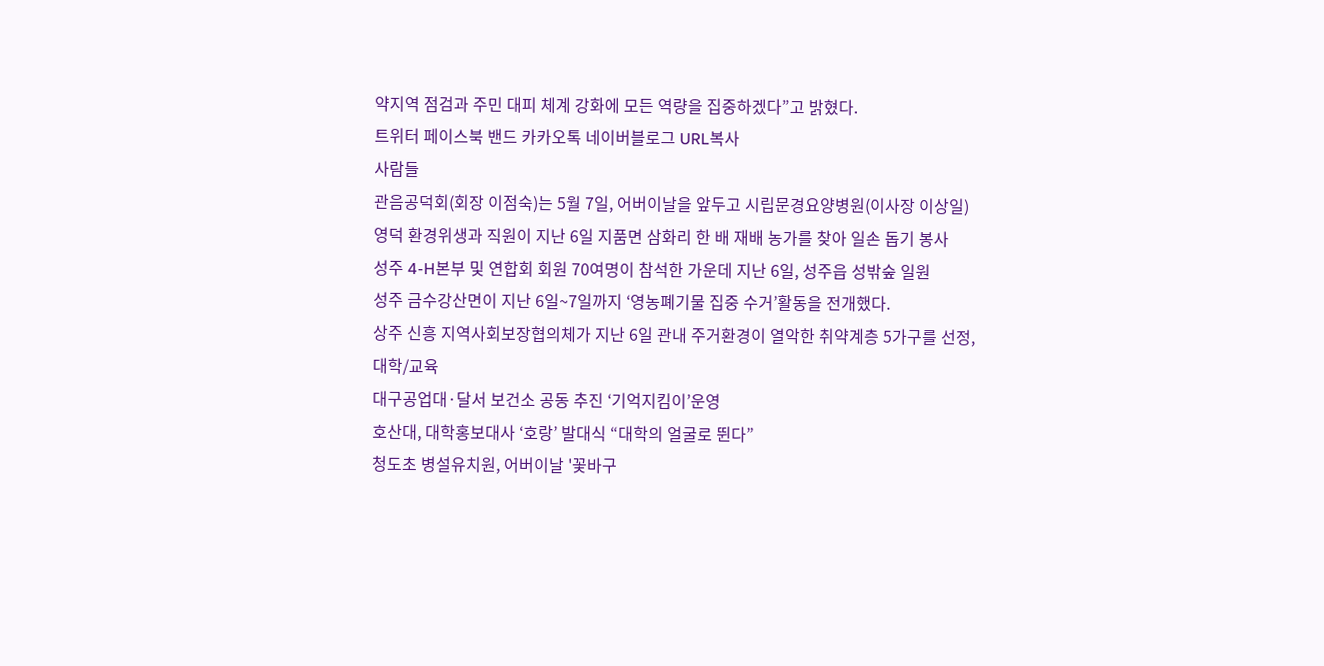약지역 점검과 주민 대피 체계 강화에 모든 역량을 집중하겠다”고 밝혔다.
트위터 페이스북 밴드 카카오톡 네이버블로그 URL복사
사람들
관음공덕회(회장 이점숙)는 5월 7일, 어버이날을 앞두고 시립문경요양병원(이사장 이상일)
영덕 환경위생과 직원이 지난 6일 지품면 삼화리 한 배 재배 농가를 찾아 일손 돕기 봉사
성주 4-H본부 및 연합회 회원 70여명이 참석한 가운데 지난 6일, 성주읍 성밖숲 일원
성주 금수강산면이 지난 6일~7일까지 ‘영농폐기물 집중 수거’활동을 전개했다.
상주 신흥 지역사회보장협의체가 지난 6일 관내 주거환경이 열악한 취약계층 5가구를 선정,
대학/교육
대구공업대·달서 보건소 공동 추진 ‘기억지킴이’운영
호산대, 대학홍보대사 ‘호랑’ 발대식 “대학의 얼굴로 뛴다”
청도초 병설유치원, 어버이날 '꽃바구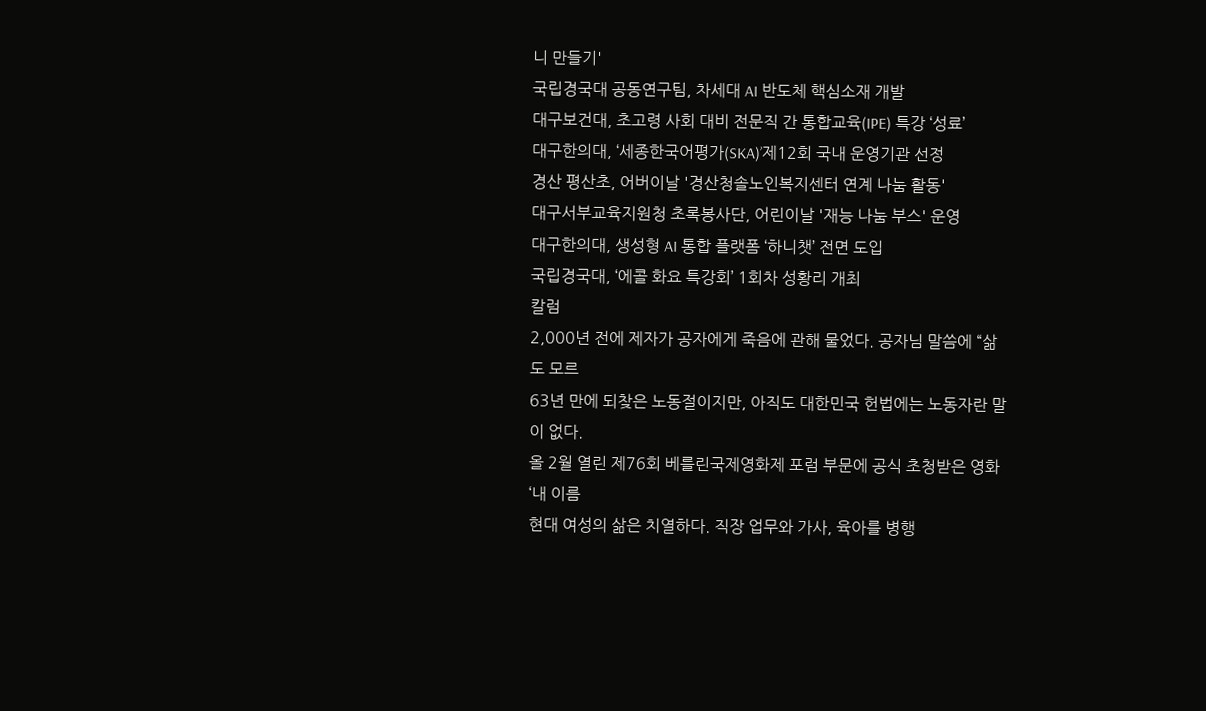니 만들기'
국립경국대 공동연구팀, 차세대 AI 반도체 핵심소재 개발
대구보건대, 초고령 사회 대비 전문직 간 통합교육(IPE) 특강 ‘성료’
대구한의대, ‘세종한국어평가(SKA)’제12회 국내 운영기관 선정
경산 평산초, 어버이날 '경산청솔노인복지센터 연계 나눔 활동'
대구서부교육지원청 초록봉사단, 어린이날 '재능 나눔 부스' 운영
대구한의대, 생성형 AI 통합 플랫폼 ‘하니챗’ 전면 도입
국립경국대, ‘에콜 화요 특강회’ 1회차 성황리 개최
칼럼
2,000년 전에 제자가 공자에게 죽음에 관해 물었다. 공자님 말씀에 “삶도 모르
63년 만에 되찾은 노동절이지만, 아직도 대한민국 헌법에는 노동자란 말이 없다.
올 2월 열린 제76회 베를린국제영화제 포럼 부문에 공식 초청받은 영화 ‘내 이름
현대 여성의 삶은 치열하다. 직장 업무와 가사, 육아를 병행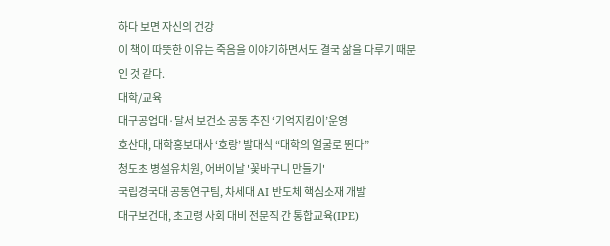하다 보면 자신의 건강
이 책이 따뜻한 이유는 죽음을 이야기하면서도 결국 삶을 다루기 때문인 것 같다.
대학/교육
대구공업대·달서 보건소 공동 추진 ‘기억지킴이’운영
호산대, 대학홍보대사 ‘호랑’ 발대식 “대학의 얼굴로 뛴다”
청도초 병설유치원, 어버이날 '꽃바구니 만들기'
국립경국대 공동연구팀, 차세대 AI 반도체 핵심소재 개발
대구보건대, 초고령 사회 대비 전문직 간 통합교육(IPE)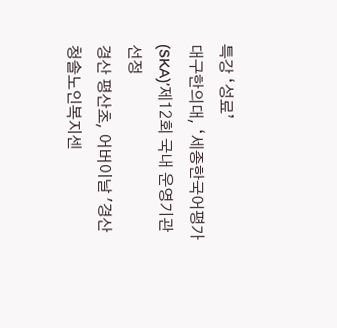특강 ‘성료’
대구한의대, ‘세종한국어평가(SKA)’제12회 국내 운영기관 선정
경산 평산초, 어버이날 '경산청솔노인복지센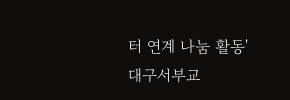터 연계 나눔 활동'
대구서부교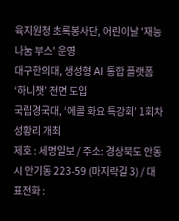육지원청 초록봉사단, 어린이날 '재능 나눔 부스' 운영
대구한의대, 생성형 AI 통합 플랫폼 ‘하니챗’ 전면 도입
국립경국대, ‘에콜 화요 특강회’ 1회차 성황리 개최
제호 : 세명일보 / 주소: 경상북도 안동시 안기동 223-59 (마지락길 3) / 대표전화 :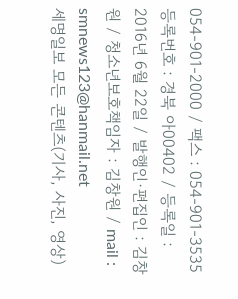054-901-2000 / 팩스 : 054-901-3535
등록번호 : 경북 아00402 / 등록일 : 2016년 6월 22일 / 발행인·편집인 : 김창원 / 청소년보호책임자 : 김창원 / mail : smnews123@hanmail.net
세명일보 모든 콘텐츠(기사, 사진, 영상)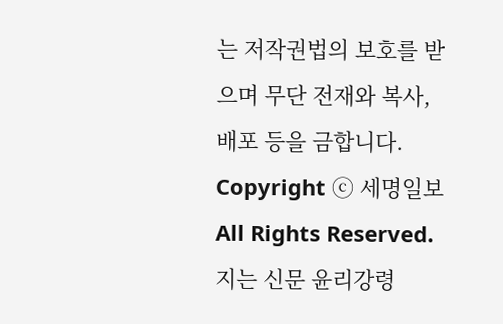는 저작권법의 보호를 받으며 무단 전재와 복사, 배포 등을 금합니다.
Copyright ⓒ 세명일보 All Rights Reserved. 지는 신문 윤리강령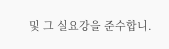및 그 실요강을 준수합니.